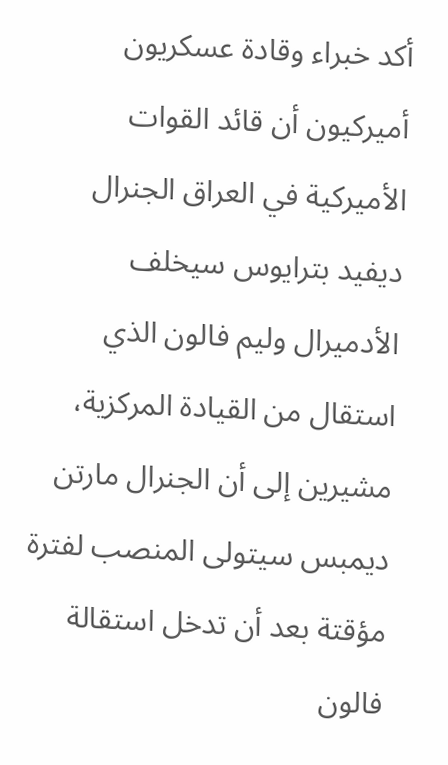أكد خبراء وقادة عسكريون أميركيون أن قائد القوات الأميركية في العراق الجنرال ديفيد بترايوس سيخلف الأدميرال وليم فالون الذي استقال من القيادة المركزية، مشيرين إلى أن الجنرال مارتن ديمبس سيتولى المنصب لفترة مؤقتة بعد أن تدخل استقالة فالون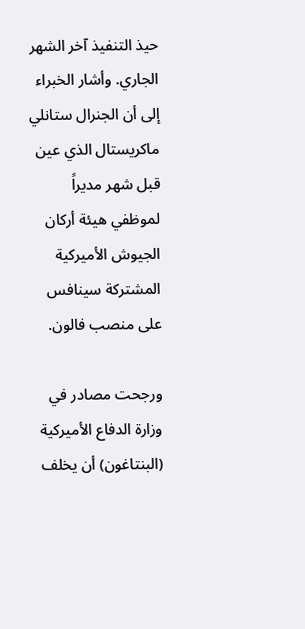حيذ التنفيذ آخر الشهر الجاري. وأشار الخبراء إلى أن الجنرال ستانلي ماكريستال الذي عين قبل شهر مديراً لموظفي هيئة أركان الجيوش الأميركية المشتركة سينافس على منصب فالون.

ورجحت مصادر في وزارة الدفاع الأميركية (البنتاغون) أن يخلف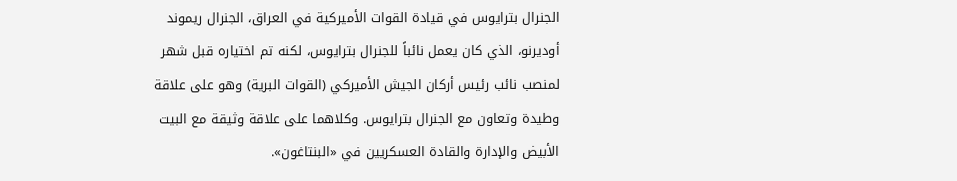الجنرال بترايوس في قيادة القوات الأميركية في العراق، الجنرال ريموند أوديرنو، الذي كان يعمل نائباً للجنرال بترايوس، لكنه تم اختياره قبل شهر لمنصب نائب رئيس أركان الجيش الأميركي (القوات البرية) وهو على علاقة وطيدة وتعاون مع الجنرال بترايوس. وكلاهما على علاقة وثيقة مع البيت الأبيض والإدارة والقادة العسكريين في «البنتاغون».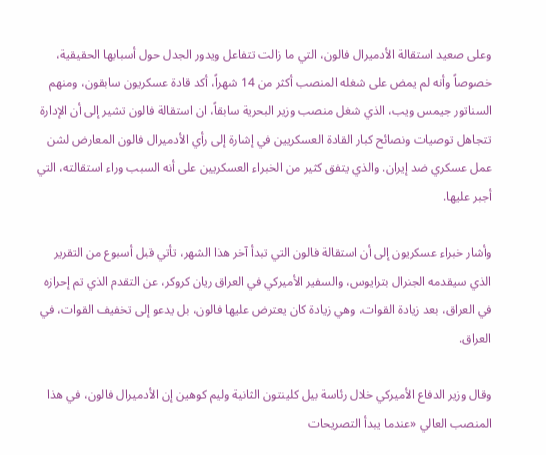وعلى صعيد استقالة الأدميرال فالون، التي ما زالت تتفاعل ويدور الجدل حول أسبابها الحقيقية، خصوصاً وأنه لم يمض على شغله المنصب أكثر من 14 شهراً، أكد قادة عسكريون سابقون، ومنهم السناتور جيمس ويب، الذي شغل منصب وزير البحرية سابقاً، ان استقالة فالون تشير إلى أن الإدارة تتجاهل توصيات ونصائح كبار القادة العسكريين في إشارة إلى رأي الأدميرال فالون المعارض لشن عمل عسكري ضد إيران. والذي يتفق كثير من الخبراء العسكريين على أنه السبب وراء استقالته، التي أجبر عليها.

وأشار خبراء عسكريون إلى أن استقالة فالون التي تبدأ آخر هذا الشهر، تأتي قبل أسبوع من التقرير الذي سيقدمه الجنرال بترايوس، والسفير الأميركي في العراق ريان كروكر، عن التقدم الذي تم إحرازه في العراق، بعد زيادة القوات، وهي زيادة كان يعترض عليها فالون، بل يدعو إلى تخفيف القوات، في العراق.

وقال وزير الدفاع الأميركي خلال رئاسة بيل كلينتون الثانية وليم كوهين إن الأدميرال فالون، في هذا المنصب العالي «عندما يبدأ التصريحات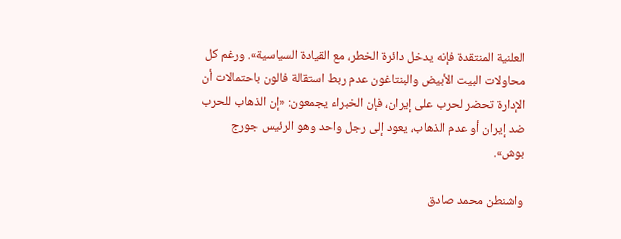العلنية المنتقدة فإنه يدخل دائرة الخطر، مع القيادة السياسية». ورغم كل محاولات البيت الأبيض والبنتاغون عدم ربط استقالة فالون باحتمالات أن الإدارة تحضر لحرب على إيران، فإن الخبراء يجمعون: «إن الذهاب للحرب ضد إيران أو عدم الذهاب، يعود إلى رجل واحد وهو الرئيس جورج بوش».

واشنطن محمد صادق